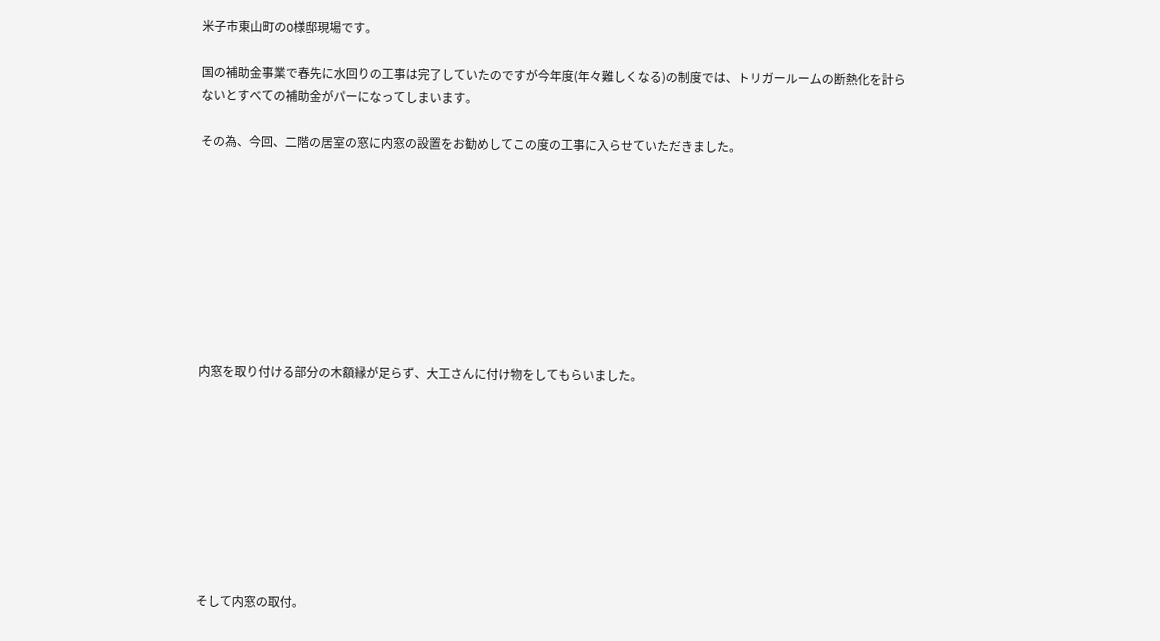米子市東山町のO様邸現場です。

国の補助金事業で春先に水回りの工事は完了していたのですが今年度(年々難しくなる)の制度では、トリガールームの断熱化を計らないとすべての補助金がパーになってしまいます。

その為、今回、二階の居室の窓に内窓の設置をお勧めしてこの度の工事に入らせていただきました。









内窓を取り付ける部分の木額縁が足らず、大工さんに付け物をしてもらいました。









そして内窓の取付。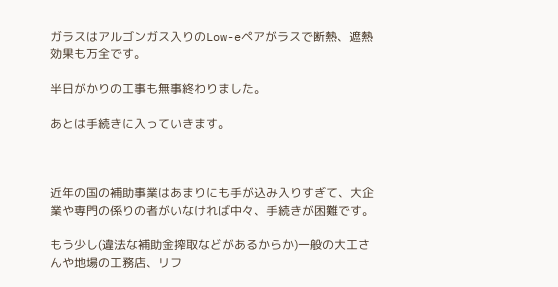ガラスはアルゴンガス入りのLow-eペアがラスで断熱、遮熱効果も万全です。

半日がかりの工事も無事終わりました。

あとは手続きに入っていきます。



近年の国の補助事業はあまりにも手が込み入りすぎて、大企業や専門の係りの者がいなければ中々、手続きが困難です。

もう少し(違法な補助金搾取などがあるからか)一般の大工さんや地場の工務店、リフ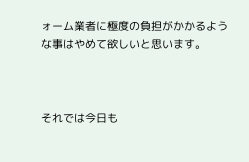ォーム業者に極度の負担がかかるような事はやめて欲しいと思います。



それでは今日も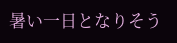暑い一日となりそう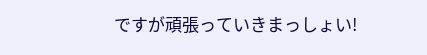ですが頑張っていきまっしょい!